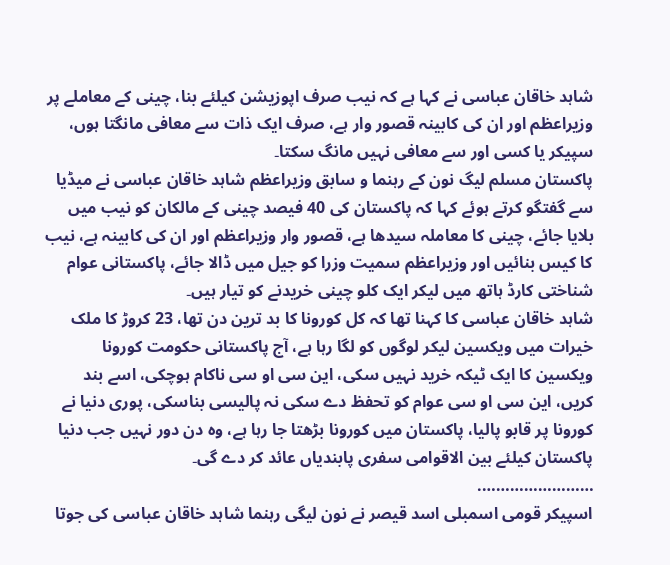شاہد خاقان عباسی نے کہا ہے کہ نیب صرف اپوزیشن کیلئے بنا، چینی کے معاملے پر وزیراعظم اور ان کی کابینہ قصور وار ہے، صرف ایک ذات سے معافی مانگتا ہوں، سپیکر یا کسی اور سے معافی نہیں مانگ سکتا۔
پاکستان مسلم لیگ نون کے رہنما و سابق وزیراعظم شاہد خاقان عباسی نے میڈیا سے گفتگو کرتے ہوئے کہا کہ پاکستان کی 40 فیصد چینی کے مالکان کو نیب میں بلایا جائے، چینی کا معاملہ سیدھا ہے، قصور وار وزیراعظم اور ان کی کابینہ ہے، نیب کا کیس بنائیں اور وزیراعظم سمیت وزرا کو جیل میں ڈالا جائے، پاکستانی عوام شناختی کارڈ ہاتھ میں لیکر ایک کلو چینی خریدنے کو تیار ہیں۔
شاہد خاقان عباسی کا کہنا تھا کہ کل کورونا کا بد ترین دن تھا، 23 کروڑ کا ملک خیرات میں ویکسین لیکر لوگوں کو لگا رہا ہے، آج پاکستانی حکومت کورونا ویکسین کا ایک ٹیکہ خرید نہیں سکی، این سی او سی ناکام ہوچکی، اسے بند کریں، این سی او سی عوام کو تحفظ دے سکی نہ پالیسی بناسکی، پوری دنیا نے کورونا پر قابو پالیا، پاکستان میں کورونا بڑھتا جا رہا ہے، وہ دن دور نہیں جب دنیا پاکستان کیلئے بین الاقوامی سفری پابندیاں عائد کر دے گی۔
…………………….
اسپیکر قومی اسمبلی اسد قیصر نے نون لیگی رہنما شاہد خاقان عباسی کی جوتا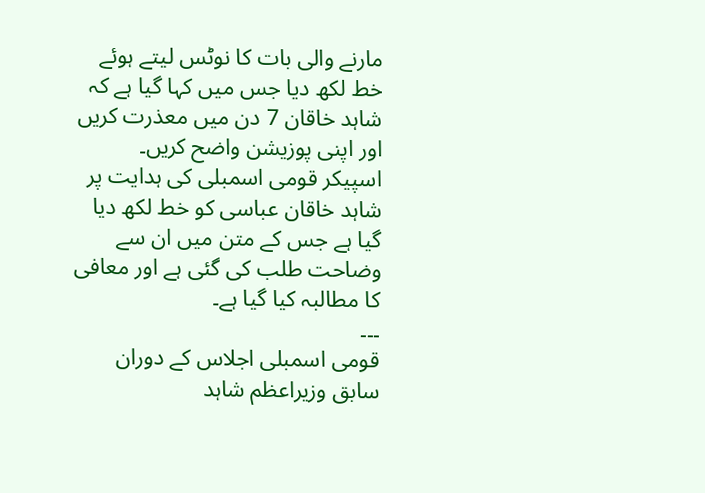مارنے والی بات کا نوٹس لیتے ہوئے خط لکھ دیا جس میں کہا گیا ہے کہ شاہد خاقان 7 دن میں معذرت کریں اور اپنی پوزیشن واضح کریں۔
اسپیکر قومی اسمبلی کی ہدایت پر شاہد خاقان عباسی کو خط لکھ دیا گیا ہے جس کے متن میں ان سے وضاحت طلب کی گئی ہے اور معافی کا مطالبہ کیا گیا ہے۔
۔۔۔
قومی اسمبلی اجلاس کے دوران سابق وزیراعظم شاہد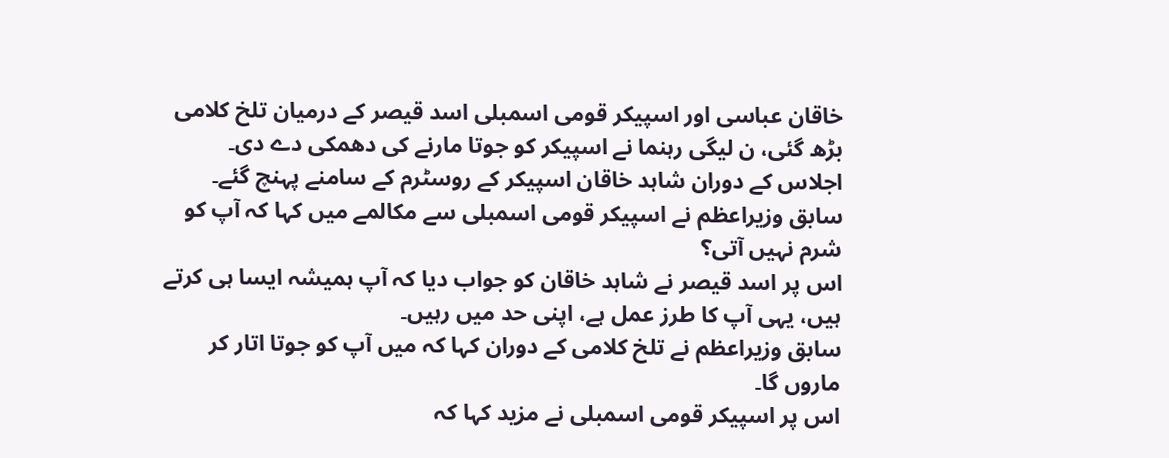خاقان عباسی اور اسپیکر قومی اسمبلی اسد قیصر کے درمیان تلخ کلامی بڑھ گئی، ن لیگی رہنما نے اسپیکر کو جوتا مارنے کی دھمکی دے دی۔
اجلاس کے دوران شاہد خاقان اسپیکر کے روسٹرم کے سامنے پہنچ گئے۔
سابق وزیراعظم نے اسپیکر قومی اسمبلی سے مکالمے میں کہا کہ آپ کو شرم نہیں آتی؟
اس پر اسد قیصر نے شاہد خاقان کو جواب دیا کہ آپ ہمیشہ ایسا ہی کرتے ہیں، یہی آپ کا طرز عمل ہے، اپنی حد میں رہیں۔
سابق وزیراعظم نے تلخ کلامی کے دوران کہا کہ میں آپ کو جوتا اتار کر ماروں گا۔
اس پر اسپیکر قومی اسمبلی نے مزید کہا کہ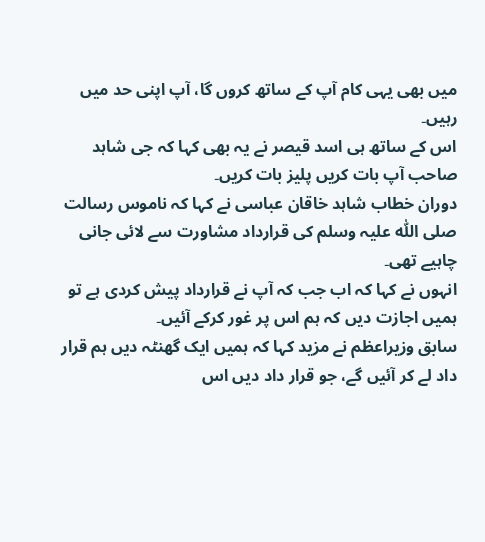میں بھی یہی کام آپ کے ساتھ کروں گا، آپ اپنی حد میں رہیں۔
اس کے ساتھ ہی اسد قیصر نے یہ بھی کہا کہ جی شاہد صاحب آپ بات کریں پلیز بات کریں۔
دوران خطاب شاہد خاقان عباسی نے کہا کہ ناموس رسالت صلی اللّٰہ علیہ وسلم کی قرارداد مشاورت سے لائی جانی چاہیے تھی۔
انہوں نے کہا کہ اب جب کہ آپ نے قرارداد پیش کردی ہے تو ہمیں اجازت دیں کہ ہم اس پر غور کرکے آئیں۔
سابق وزیراعظم نے مزید کہا کہ ہمیں ایک گھنٹہ دیں ہم قرار داد لے کر آئیں گے، جو قرار داد دیں اس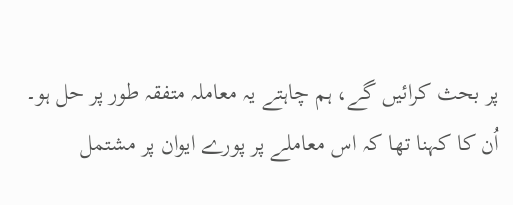پر بحث کرائیں گے، ہم چاہتے یہ معاملہ متفقہ طور پر حل ہو۔
اُن کا کہنا تھا کہ اس معاملے پر پورے ایوان پر مشتمل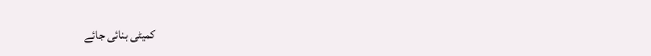کمیٹی بنائی جائے